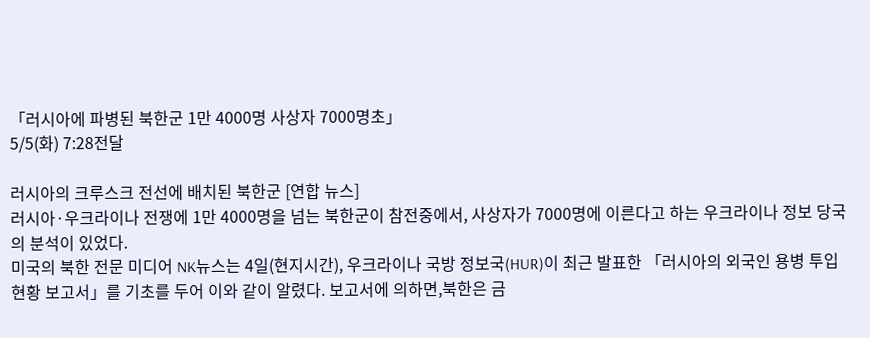「러시아에 파병된 북한군 1만 4000명 사상자 7000명초」
5/5(화) 7:28전달

러시아의 크루스크 전선에 배치된 북한군 [연합 뉴스]
러시아·우크라이나 전쟁에 1만 4000명을 넘는 북한군이 참전중에서, 사상자가 7000명에 이른다고 하는 우크라이나 정보 당국의 분석이 있었다.
미국의 북한 전문 미디어 NK뉴스는 4일(현지시간), 우크라이나 국방 정보국(HUR)이 최근 발표한 「러시아의 외국인 용병 투입 현황 보고서」를 기초를 두어 이와 같이 알렸다. 보고서에 의하면,북한은 금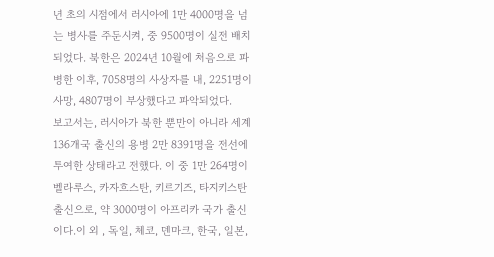년 초의 시점에서 러시아에 1만 4000명을 넘는 병사를 주둔시켜, 중 9500명이 실전 배치되었다. 북한은 2024년 10월에 처음으로 파병한 이후, 7058명의 사상자를 내, 2251명이 사망, 4807명이 부상했다고 파악되었다.
보고서는, 러시아가 북한 뿐만이 아니라 세계 136개국 출신의 용병 2만 8391명을 전선에 투여한 상태라고 전했다. 이 중 1만 264명이 벨라루스, 카자흐스탄, 키르기즈, 타지키스탄 출신으로, 약 3000명이 아프리카 국가 출신이다.이 외 , 독일, 체코, 덴마크, 한국, 일본,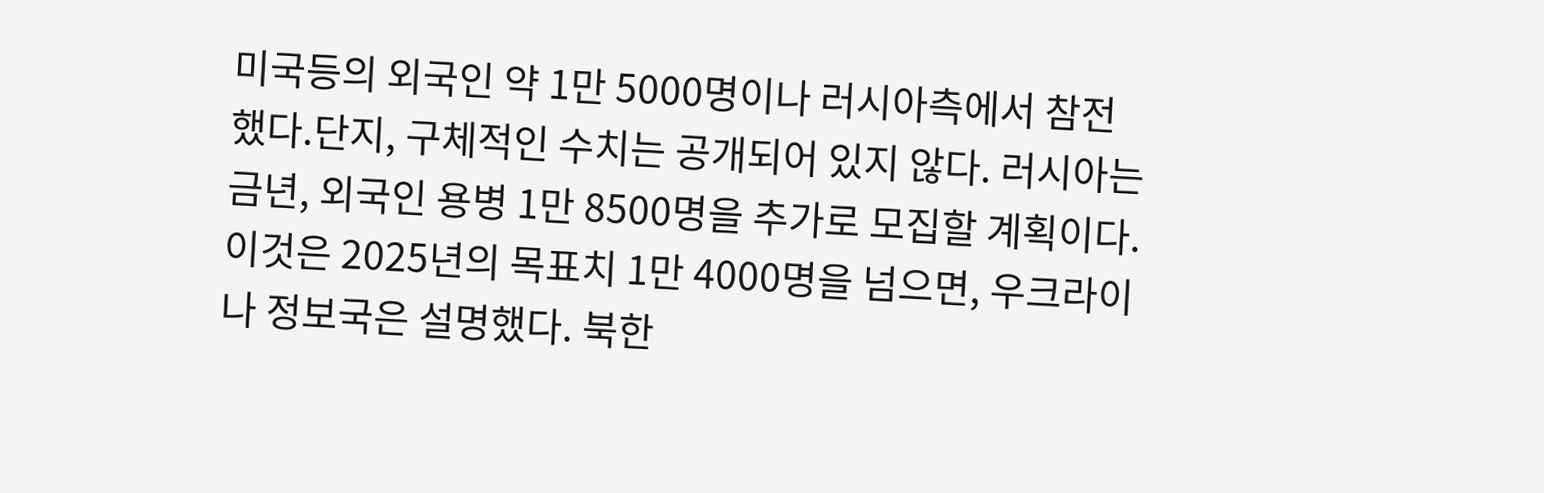미국등의 외국인 약 1만 5000명이나 러시아측에서 참전했다.단지, 구체적인 수치는 공개되어 있지 않다. 러시아는 금년, 외국인 용병 1만 8500명을 추가로 모집할 계획이다.이것은 2025년의 목표치 1만 4000명을 넘으면, 우크라이나 정보국은 설명했다. 북한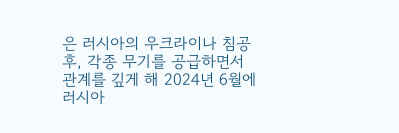은 러시아의 우크라이나 침공 후, 각종 무기를 공급하면서 관계를 깊게 해 2024년 6월에 러시아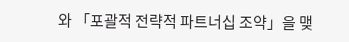와 「포괄적 전략적 파트너십 조약」을 맺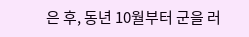은 후, 동년 10월부터 군을 러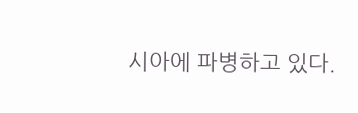시아에 파병하고 있다.